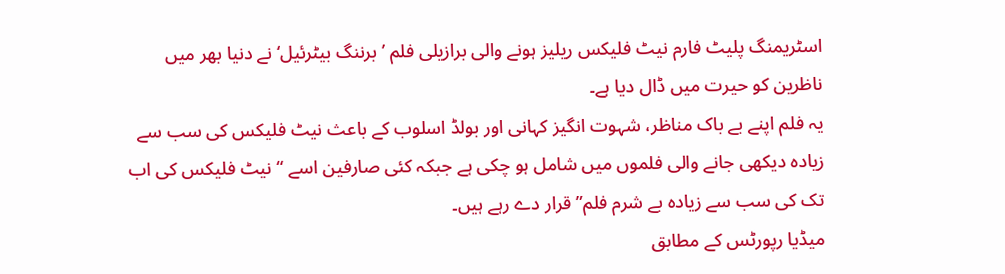اسٹریمنگ پلیٹ فارم نیٹ فلیکس ریلیز ہونے والی برازیلی فلم ’برننگ بیٹرئیل‘ نے دنیا بھر میں ناظرین کو حیرت میں ڈال دیا ہے۔
یہ فلم اپنے بے باک مناظر، شہوت انگیز کہانی اور بولڈ اسلوب کے باعث نیٹ فلیکس کی سب سے زیادہ دیکھی جانے والی فلموں میں شامل ہو چکی ہے جبکہ کئی صارفین اسے “نیٹ فلیکس کی اب تک کی سب سے زیادہ بے شرم فلم” قرار دے رہے ہیں۔
میڈیا رپورٹس کے مطابق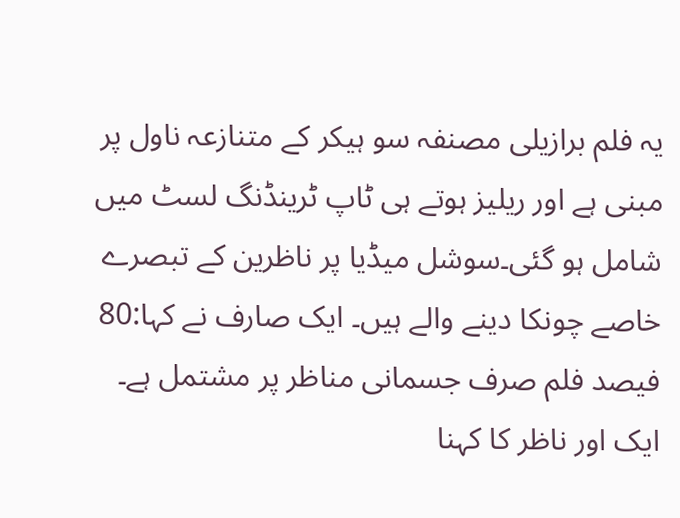یہ فلم برازیلی مصنفہ سو ہیکر کے متنازعہ ناول پر مبنی ہے اور ریلیز ہوتے ہی ٹاپ ٹرینڈنگ لسٹ میں شامل ہو گئی۔سوشل میڈیا پر ناظرین کے تبصرے خاصے چونکا دینے والے ہیں۔ ایک صارف نے کہا:80 فیصد فلم صرف جسمانی مناظر پر مشتمل ہے۔
ایک اور ناظر کا کہنا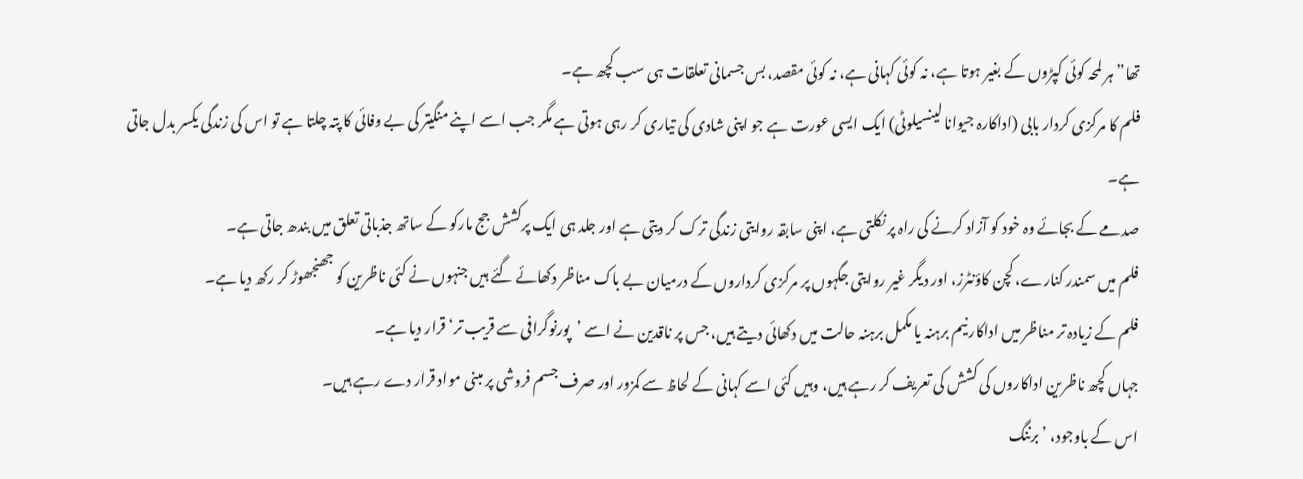تھا”ہر لمحہ کوئی کپڑوں کے بغیر ہوتا ہے، نہ کوئی کہانی ہے، نہ کوئی مقصد، بس جسمانی تعلقات ہی سب کچھ ہے۔
فلم کا مرکزی کردار بابی (اداکارہ جیوانا لینسیلوٹی) ایک ایسی عورت ہے جو اپنی شادی کی تیاری کر رہی ہوتی ہے مگر جب اسے اپنے منگیتر کی بے وفائی کا پتہ چلتا ہے تو اس کی زندگی یکسر بدل جاتی ہے۔
صدمے کے بجائے وہ خود کو آزاد کرنے کی راہ پر نکلتی ہے، اپنی سابقہ روایتی زندگی ترک کر دیتی ہے اور جلد ہی ایک پرکشش جج مارکو کے ساتھ جذباتی تعلق میں بندھ جاتی ہے۔
فلم میں سمندر کنارے، کچن کاؤنٹرز، اور دیگر غیر روایتی جگہوں پر مرکزی کرداروں کے درمیان بے باک مناظر دکھائے گئے ہیں جنہوں نے کئی ناظرین کو جھنجھوڑ کر رکھ دیا ہے۔
فلم کے زیادہ تر مناظر میں اداکار نیم برہنہ یا مکمل برہنہ حالت میں دکھائی دیتے ہیں، جس پر ناقدین نے اسے ’پورنوگرافی سے قریب تر‘ قرار دیا ہے۔
جہاں کچھ ناظرین اداکاروں کی کشش کی تعریف کر رہے ہیں، وہیں کئی اسے کہانی کے لحاظ سے کمزور اور صرف جسم فروشی پر مبنی مواد قرار دے رہے ہیں۔
اس کے باوجود، ’برننگ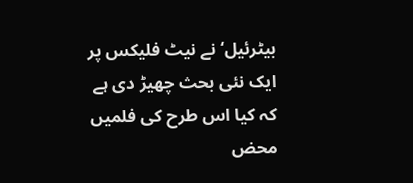بیٹرئیل‘ نے نیٹ فلیکس پر ایک نئی بحث چھیڑ دی ہے کہ کیا اس طرح کی فلمیں محض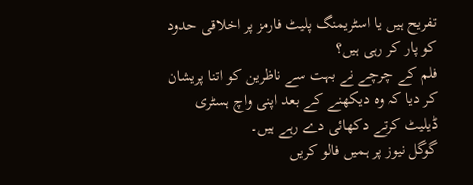تفریح ہیں یا اسٹریمنگ پلیٹ فارمز پر اخلاقی حدود کو پار کر رہی ہیں؟
فلم کے چرچے نے بہت سے ناظرین کو اتنا پریشان کر دیا کہ وہ دیکھنے کے بعد اپنی واچ ہسٹری ڈیلیٹ کرتے دکھائی دے رہے ہیں۔
گوگل نیوز پر ہمیں فالو کریں